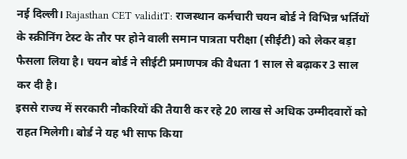नई दिल्ली। Rajasthan CET validitT: राजस्थान कर्मचारी चयन बोर्ड ने विभिन्न भर्तियों के स्क्रीनिंग टेस्ट के तौर पर होने वाली समान पात्रता परीक्षा (सीईटी) को लेकर बड़ा फैसला लिया है। चयन बोर्ड ने सीईटी प्रमाणपत्र की वैधता 1 साल से बढ़ाकर 3 साल कर दी है।
इससे राज्य में सरकारी नौकरियों की तैयारी कर रहे 20 लाख से अधिक उम्मीदवारों को राहत मिलेगी। बोर्ड ने यह भी साफ किया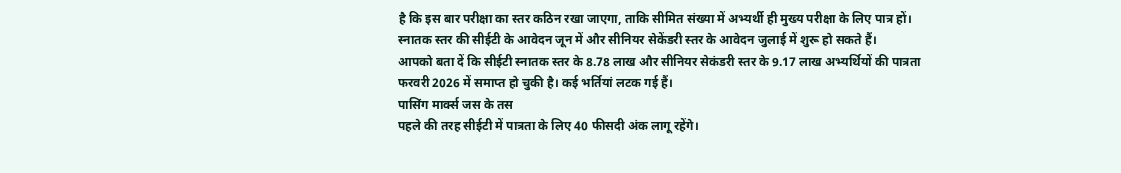है कि इस बार परीक्षा का स्तर कठिन रखा जाएगा, ताकि सीमित संख्या में अभ्यर्थी ही मुख्य परीक्षा के लिए पात्र हों। स्नातक स्तर की सीईटी के आवेदन जून में और सीनियर सेकेंडरी स्तर के आवेदन जुलाई में शुरू हो सकते हैं।
आपको बता दें कि सीईटी स्नातक स्तर के 8.78 लाख और सीनियर सेकंडरी स्तर के 9.17 लाख अभ्यर्थियों की पात्रता फरवरी 2026 में समाप्त हो चुकी है। कई भर्तियां लटक गई हैं।
पासिंग मार्क्स जस के तस
पहले की तरह सीईटी में पात्रता के लिए 40 फीसदी अंक लागू रहेंगे।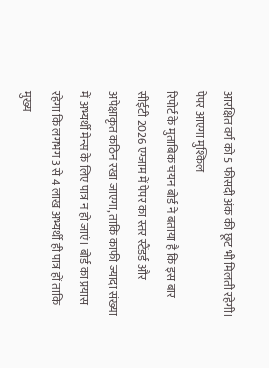आरक्षित वर्ग को 5 फीसदी अंक की छूट भी मिलती रहेगी।
पेपर आएगा मुश्किल
रिपोर्ट के मुताबिक चयन बोर्ड ने बताया है कि इस बार सीईटी 2026 एग्जाम में पेपर का स्तर स्टैंडर्ड और अपेक्षाकृत कठिन रखा जाएगा, ताकि काफी ज्यादा संख्या में अभ्यर्थी मेन्स के लिए पात्र न हो जाएं। बोर्ड का प्रयास रहेगा कि लगभग 3 से 4 लाख अभ्यर्थी ही पात्र हों ताकि मुख्य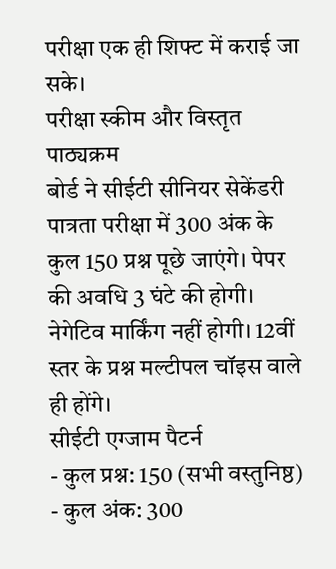परीक्षा एक ही शिफ्ट में कराई जा सके।
परीक्षा स्कीम और विस्तृत पाठ्यक्रम
बोर्ड ने सीईटी सीनियर सेकेंडरी पात्रता परीक्षा में 300 अंक के कुल 150 प्रश्न पूछे जाएंगे। पेपर की अवधि 3 घंटे की होगी। नेगेटिव मार्किंग नहीं होगी। 12वीं स्तर के प्रश्न मल्टीपल चॉइस वाले ही होंगे।
सीईटी एग्जाम पैटर्न
- कुल प्रश्न: 150 (सभी वस्तुनिष्ठ)
- कुल अंक: 300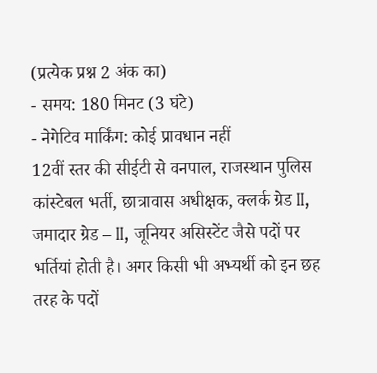(प्रत्येक प्रश्न 2 अंक का)
- समय: 180 मिनट (3 घंटे)
- नेगेटिव मार्किंग: कोई प्रावधान नहीं
12वीं स्तर की सीईटी से वनपाल, राजस्थान पुलिस कांस्टेबल भर्ती, छात्रावास अधीक्षक, क्लर्क ग्रेड II, जमादार ग्रेड – II, जूनियर असिस्टेंट जैसे पदों पर भर्तियां होती है। अगर किसी भी अभ्यर्थी को इन छह तरह के पदों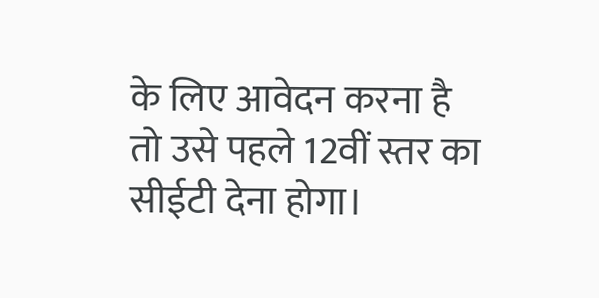के लिए आवेदन करना है तो उसे पहले 12वीं स्तर का सीईटी देना होगा।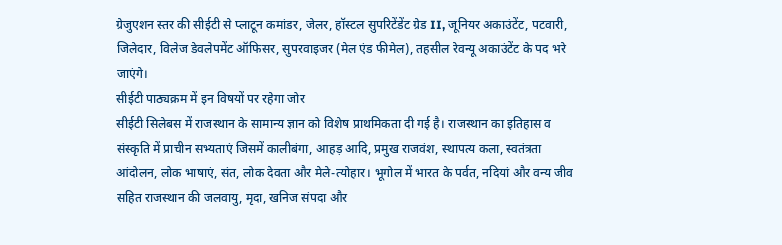ग्रेजुएशन स्तर की सीईटी से प्लाटून कमांडर, जेलर, हॉस्टल सुपरिटेंडेंट ग्रेड II, जूनियर अकाउंटेंट, पटवारी, जिलेदार, विलेज डेवलेपमेंट ऑफिसर, सुपरवाइजर (मेल एंड फीमेल), तहसील रेवन्यू अकाउंटेंट के पद भरे जाएंगे।
सीईटी पाठ्यक्रम में इन विषयों पर रहेगा जोर
सीईटी सिलेबस में राजस्थान के सामान्य ज्ञान को विशेष प्राथमिकता दी गई है। राजस्थान का इतिहास व संस्कृति में प्राचीन सभ्यताएं जिसमें कालीबंगा, आहड़ आदि, प्रमुख राजवंश, स्थापत्य कला, स्वतंत्रता आंदोलन, लोक भाषाएं, संत, लोक देवता और मेले-त्योहार। भूगोल में भारत के पर्वत, नदियां और वन्य जीव सहित राजस्थान की जलवायु, मृदा, खनिज संपदा और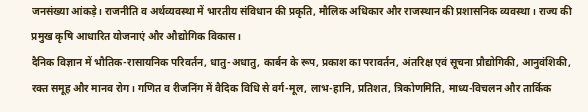जनसंख्या आंकड़े। राजनीति व अर्थव्यवस्था में भारतीय संविधान की प्रकृति, मौलिक अधिकार और राजस्थान की प्रशासनिक व्यवस्था। राज्य की प्रमुख कृषि आधारित योजनाएं और औद्योगिक विकास।
दैनिक विज्ञान में भौतिक-रासायनिक परिवर्तन, धातु-अधातु, कार्बन के रूप, प्रकाश का परावर्तन, अंतरिक्ष एवं सूचना प्रौद्योगिकी, आनुवंशिकी, रक्त समूह और मानव रोग। गणित व रीजनिंग में वैदिक विधि से वर्ग-मूल, लाभ-हानि, प्रतिशत, त्रिकोणमिति, माध्य-विचलन और तार्किक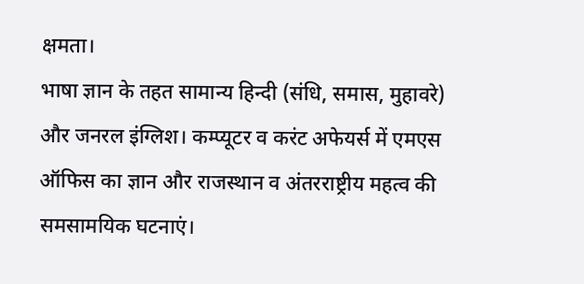क्षमता।
भाषा ज्ञान के तहत सामान्य हिन्दी (संधि, समास, मुहावरे) और जनरल इंग्लिश। कम्प्यूटर व करंट अफेयर्स में एमएस ऑफिस का ज्ञान और राजस्थान व अंतरराष्ट्रीय महत्व की समसामयिक घटनाएं।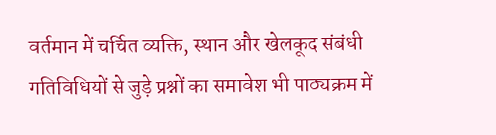वर्तमान में चर्चित व्यक्ति, स्थान और खेलकूद संबंधी गतिविधियों से जुड़े प्रश्नों का समावेश भी पाठ्यक्रम में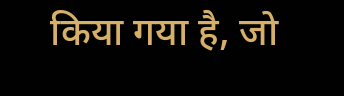किया गया है, जो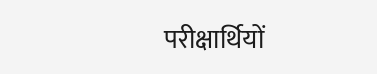परीक्षार्थियों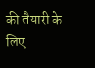की तैयारी के लिए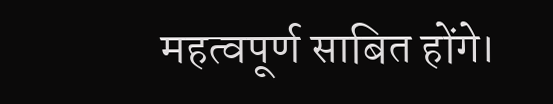महत्वपूर्ण साबित होंगे।